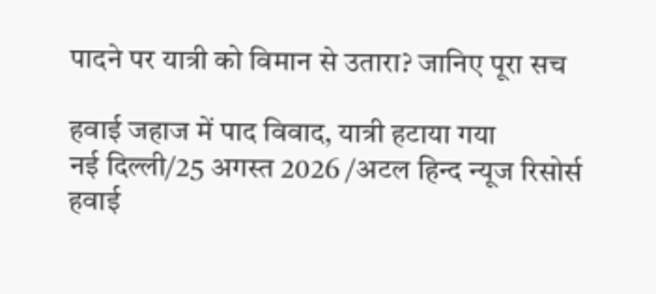पादने पर यात्री को विमान से उतारा? जानिए पूरा सच

हवाई जहाज में पाद विवाद, यात्री हटाया गया
नई दिल्ली/25 अगस्त 2026 /अटल हिन्द न्यूज रिसोर्स
हवाई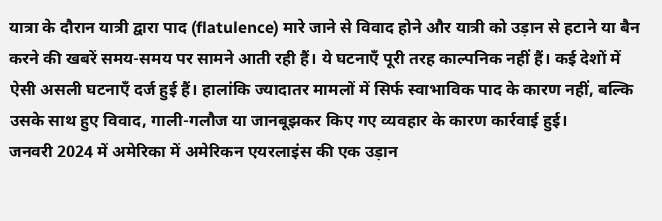यात्रा के दौरान यात्री द्वारा पाद (flatulence) मारे जाने से विवाद होने और यात्री को उड़ान से हटाने या बैन करने की खबरें समय-समय पर सामने आती रही हैं। ये घटनाएँ पूरी तरह काल्पनिक नहीं हैं। कई देशों में ऐसी असली घटनाएँ दर्ज हुई हैं। हालांकि ज्यादातर मामलों में सिर्फ स्वाभाविक पाद के कारण नहीं, बल्कि उसके साथ हुए विवाद, गाली-गलौज या जानबूझकर किए गए व्यवहार के कारण कार्रवाई हुई।
जनवरी 2024 में अमेरिका में अमेरिकन एयरलाइंस की एक उड़ान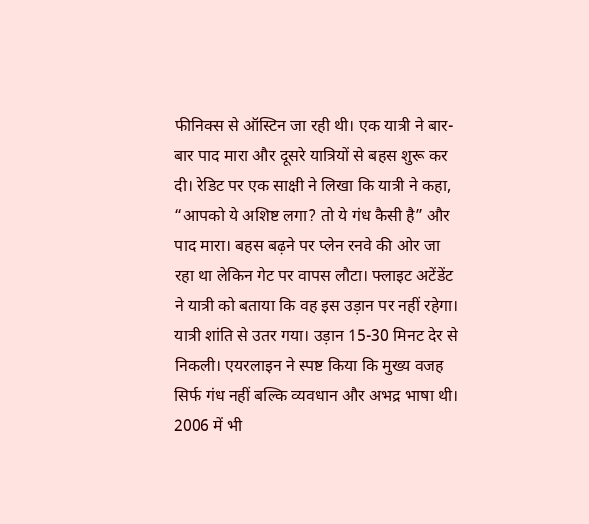फीनिक्स से ऑस्टिन जा रही थी। एक यात्री ने बार-बार पाद मारा और दूसरे यात्रियों से बहस शुरू कर दी। रेडिट पर एक साक्षी ने लिखा कि यात्री ने कहा, “आपको ये अशिष्ट लगा? तो ये गंध कैसी है” और पाद मारा। बहस बढ़ने पर प्लेन रनवे की ओर जा रहा था लेकिन गेट पर वापस लौटा। फ्लाइट अटेंडेंट ने यात्री को बताया कि वह इस उड़ान पर नहीं रहेगा। यात्री शांति से उतर गया। उड़ान 15-30 मिनट देर से निकली। एयरलाइन ने स्पष्ट किया कि मुख्य वजह सिर्फ गंध नहीं बल्कि व्यवधान और अभद्र भाषा थी।
2006 में भी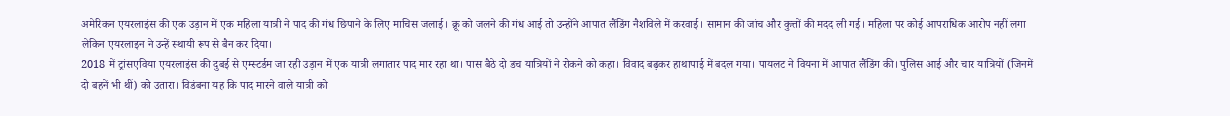अमेरिकन एयरलाइंस की एक उड़ान में एक महिला यात्री ने पाद की गंध छिपाने के लिए माचिस जलाई। क्रू को जलने की गंध आई तो उन्होंने आपात लैंडिंग नैशविले में करवाई। सामान की जांच और कुत्तों की मदद ली गई। महिला पर कोई आपराधिक आरोप नहीं लगा लेकिन एयरलाइन ने उन्हें स्थायी रूप से बैन कर दिया।
2018 में ट्रांसएविया एयरलाइंस की दुबई से एम्स्टर्डम जा रही उड़ान में एक यात्री लगातार पाद मार रहा था। पास बैठे दो डच यात्रियों ने रोकने को कहा। विवाद बढ़कर हाथापाई में बदल गया। पायलट ने वियना में आपात लैंडिंग की। पुलिस आई और चार यात्रियों (जिनमें दो बहनें भी थीं) को उतारा। विडंबना यह कि पाद मारने वाले यात्री को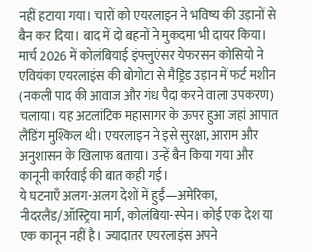नहीं हटाया गया। चारों को एयरलाइन ने भविष्य की उड़ानों से बैन कर दिया। बाद में दो बहनों ने मुकदमा भी दायर किया।
मार्च 2026 में कोलंबियाई इंफ्लुएंसर येफरसन कोसियो ने एवियंका एयरलाइंस की बोगोटा से मैड्रिड उड़ान में फर्ट मशीन (नकली पाद की आवाज और गंध पैदा करने वाला उपकरण) चलाया। यह अटलांटिक महासागर के ऊपर हुआ जहां आपात लैंडिंग मुश्किल थी। एयरलाइन ने इसे सुरक्षा, आराम और अनुशासन के खिलाफ बताया। उन्हें बैन किया गया और कानूनी कार्रवाई की बात कही गई।
ये घटनाएँ अलग-अलग देशों में हुईं—अमेरिका, नीदरलैंड/ऑस्ट्रिया मार्ग, कोलंबिया-स्पेन। कोई एक देश या एक कानून नहीं है। ज्यादातर एयरलाइंस अपने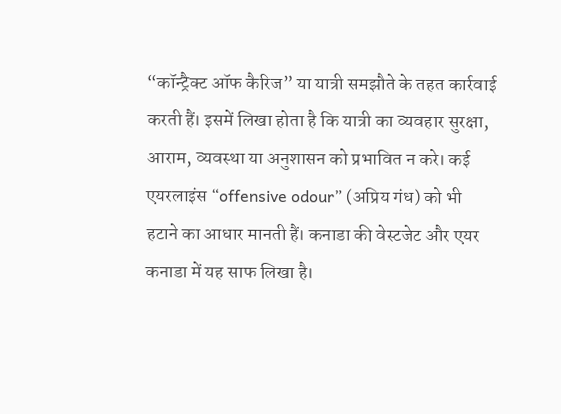“कॉन्ट्रैक्ट ऑफ कैरिज” या यात्री समझौते के तहत कार्रवाई करती हैं। इसमें लिखा होता है कि यात्री का व्यवहार सुरक्षा, आराम, व्यवस्था या अनुशासन को प्रभावित न करे। कई एयरलाइंस “offensive odour” (अप्रिय गंध) को भी हटाने का आधार मानती हैं। कनाडा की वेस्टजेट और एयर कनाडा में यह साफ लिखा है।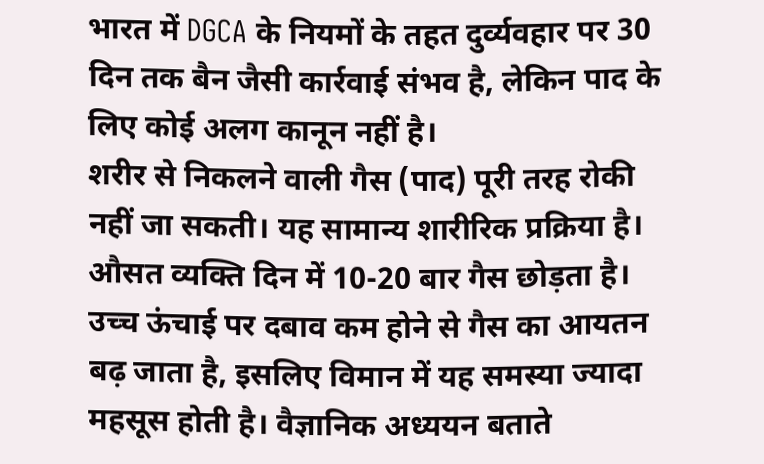भारत में DGCA के नियमों के तहत दुर्व्यवहार पर 30 दिन तक बैन जैसी कार्रवाई संभव है, लेकिन पाद के लिए कोई अलग कानून नहीं है।
शरीर से निकलने वाली गैस (पाद) पूरी तरह रोकी नहीं जा सकती। यह सामान्य शारीरिक प्रक्रिया है। औसत व्यक्ति दिन में 10-20 बार गैस छोड़ता है। उच्च ऊंचाई पर दबाव कम होने से गैस का आयतन बढ़ जाता है, इसलिए विमान में यह समस्या ज्यादा महसूस होती है। वैज्ञानिक अध्ययन बताते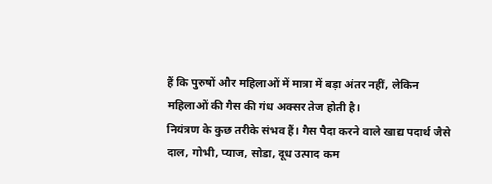हैं कि पुरुषों और महिलाओं में मात्रा में बड़ा अंतर नहीं, लेकिन महिलाओं की गैस की गंध अक्सर तेज होती है।
नियंत्रण के कुछ तरीके संभव हैं। गैस पैदा करने वाले खाद्य पदार्थ जैसे दाल, गोभी, प्याज, सोडा, दूध उत्पाद कम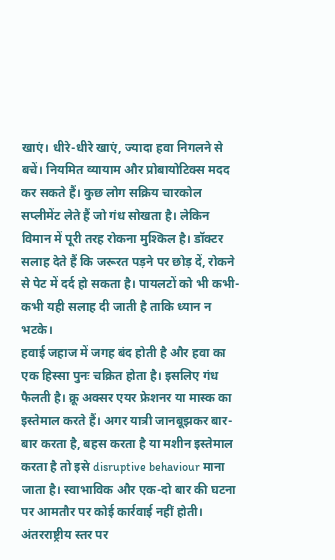खाएं। धीरे-धीरे खाएं, ज्यादा हवा निगलने से बचें। नियमित व्यायाम और प्रोबायोटिक्स मदद कर सकते हैं। कुछ लोग सक्रिय चारकोल सप्लीमेंट लेते हैं जो गंध सोखता है। लेकिन विमान में पूरी तरह रोकना मुश्किल है। डॉक्टर सलाह देते हैं कि जरूरत पड़ने पर छोड़ दें, रोकने से पेट में दर्द हो सकता है। पायलटों को भी कभी-कभी यही सलाह दी जाती है ताकि ध्यान न भटके।
हवाई जहाज में जगह बंद होती है और हवा का एक हिस्सा पुनः चक्रित होता है। इसलिए गंध फैलती है। क्रू अक्सर एयर फ्रेशनर या मास्क का इस्तेमाल करते हैं। अगर यात्री जानबूझकर बार-बार करता है, बहस करता है या मशीन इस्तेमाल करता है तो इसे disruptive behaviour माना जाता है। स्वाभाविक और एक-दो बार की घटना पर आमतौर पर कोई कार्रवाई नहीं होती।
अंतरराष्ट्रीय स्तर पर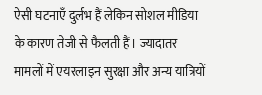ऐसी घटनाएँ दुर्लभ हैं लेकिन सोशल मीडिया के कारण तेजी से फैलती हैं। ज्यादातर मामलों में एयरलाइन सुरक्षा और अन्य यात्रियों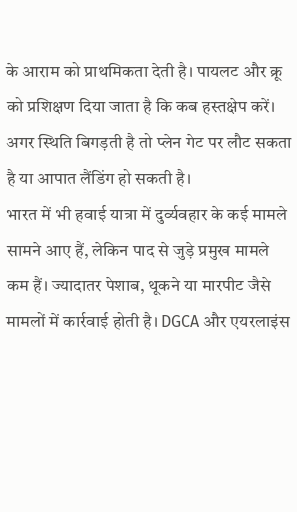के आराम को प्राथमिकता देती है। पायलट और क्रू को प्रशिक्षण दिया जाता है कि कब हस्तक्षेप करें। अगर स्थिति बिगड़ती है तो प्लेन गेट पर लौट सकता है या आपात लैंडिंग हो सकती है।
भारत में भी हवाई यात्रा में दुर्व्यवहार के कई मामले सामने आए हैं, लेकिन पाद से जुड़े प्रमुख मामले कम हैं। ज्यादातर पेशाब, थूकने या मारपीट जैसे मामलों में कार्रवाई होती है। DGCA और एयरलाइंस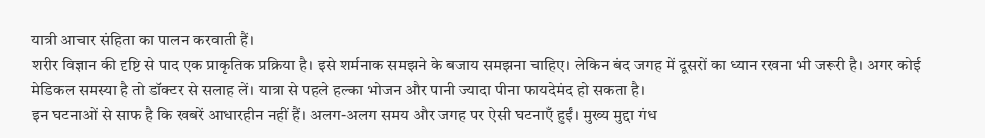यात्री आचार संहिता का पालन करवाती हैं।
शरीर विज्ञान की दृष्टि से पाद एक प्राकृतिक प्रक्रिया है। इसे शर्मनाक समझने के बजाय समझना चाहिए। लेकिन बंद जगह में दूसरों का ध्यान रखना भी जरूरी है। अगर कोई मेडिकल समस्या है तो डॉक्टर से सलाह लें। यात्रा से पहले हल्का भोजन और पानी ज्यादा पीना फायदेमंद हो सकता है।
इन घटनाओं से साफ है कि खबरें आधारहीन नहीं हैं। अलग-अलग समय और जगह पर ऐसी घटनाएँ हुईं। मुख्य मुद्दा गंध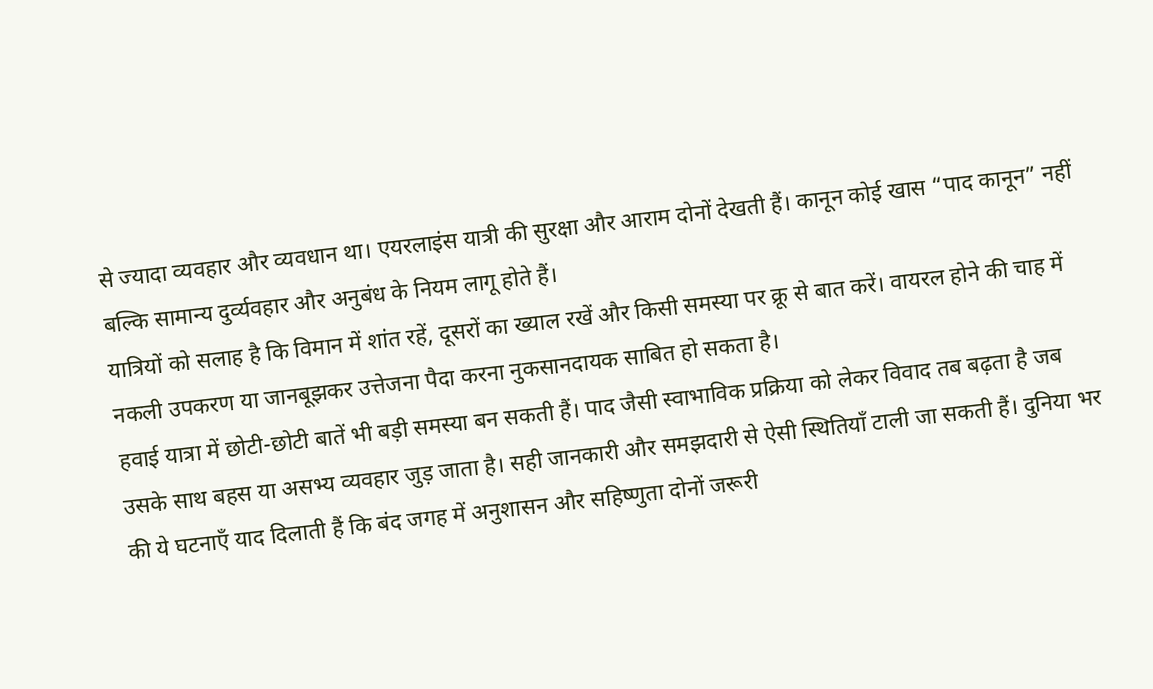से ज्यादा व्यवहार और व्यवधान था। एयरलाइंस यात्री की सुरक्षा और आराम दोनों देखती हैं। कानून कोई खास “पाद कानून” नहीं बल्कि सामान्य दुर्व्यवहार और अनुबंध के नियम लागू होते हैं।
यात्रियों को सलाह है कि विमान में शांत रहें, दूसरों का ख्याल रखें और किसी समस्या पर क्रू से बात करें। वायरल होने की चाह में नकली उपकरण या जानबूझकर उत्तेजना पैदा करना नुकसानदायक साबित हो सकता है।
हवाई यात्रा में छोटी-छोटी बातें भी बड़ी समस्या बन सकती हैं। पाद जैसी स्वाभाविक प्रक्रिया को लेकर विवाद तब बढ़ता है जब उसके साथ बहस या असभ्य व्यवहार जुड़ जाता है। सही जानकारी और समझदारी से ऐसी स्थितियाँ टाली जा सकती हैं। दुनिया भर की ये घटनाएँ याद दिलाती हैं कि बंद जगह में अनुशासन और सहिष्णुता दोनों जरूरी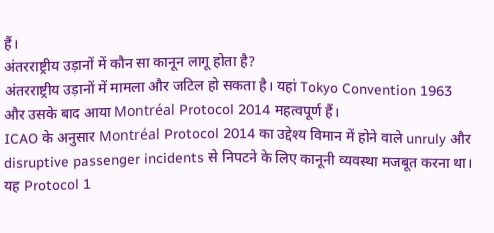हैं।
अंतरराष्ट्रीय उड़ानों में कौन सा कानून लागू होता है?
अंतरराष्ट्रीय उड़ानों में मामला और जटिल हो सकता है। यहां Tokyo Convention 1963 और उसके बाद आया Montréal Protocol 2014 महत्वपूर्ण हैं।
ICAO के अनुसार Montréal Protocol 2014 का उद्देश्य विमान में होने वाले unruly और disruptive passenger incidents से निपटने के लिए कानूनी व्यवस्था मजबूत करना था। यह Protocol 1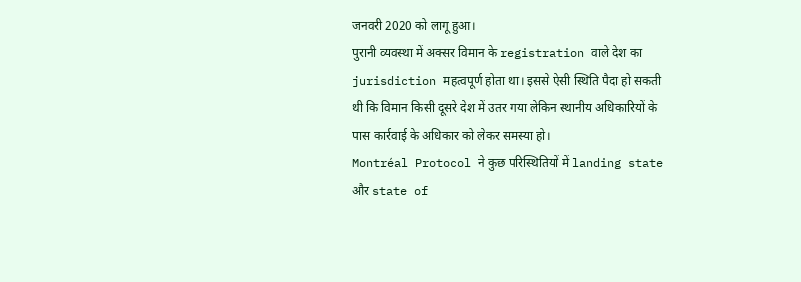जनवरी 2020 को लागू हुआ।
पुरानी व्यवस्था में अक्सर विमान के registration वाले देश का jurisdiction महत्वपूर्ण होता था। इससे ऐसी स्थिति पैदा हो सकती थी कि विमान किसी दूसरे देश में उतर गया लेकिन स्थानीय अधिकारियों के पास कार्रवाई के अधिकार को लेकर समस्या हो।
Montréal Protocol ने कुछ परिस्थितियों में landing state और state of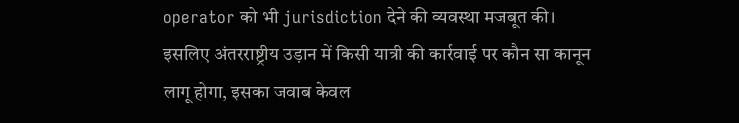operator को भी jurisdiction देने की व्यवस्था मजबूत की।
इसलिए अंतरराष्ट्रीय उड़ान में किसी यात्री की कार्रवाई पर कौन सा कानून लागू होगा, इसका जवाब केवल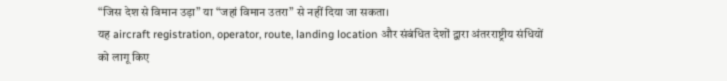“जिस देश से विमान उड़ा” या “जहां विमान उतरा” से नहीं दिया जा सकता।
यह aircraft registration, operator, route, landing location और संबंधित देशों द्वारा अंतरराष्ट्रीय संधियों को लागू किए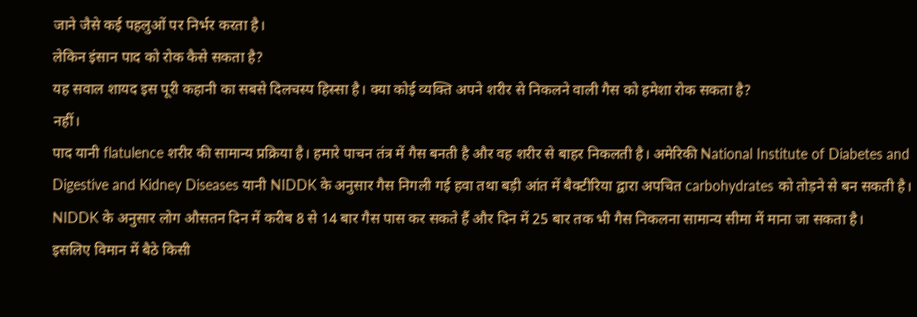जाने जैसे कई पहलुओं पर निर्भर करता है।
लेकिन इंसान पाद को रोक कैसे सकता है?
यह सवाल शायद इस पूरी कहानी का सबसे दिलचस्प हिस्सा है। क्या कोई व्यक्ति अपने शरीर से निकलने वाली गैस को हमेशा रोक सकता है?
नहीं।
पाद यानी flatulence शरीर की सामान्य प्रक्रिया है। हमारे पाचन तंत्र में गैस बनती है और वह शरीर से बाहर निकलती है। अमेरिकी National Institute of Diabetes and Digestive and Kidney Diseases यानी NIDDK के अनुसार गैस निगली गई हवा तथा बड़ी आंत में बैक्टीरिया द्वारा अपचित carbohydrates को तोड़ने से बन सकती है।
NIDDK के अनुसार लोग औसतन दिन में करीब 8 से 14 बार गैस पास कर सकते हैं और दिन में 25 बार तक भी गैस निकलना सामान्य सीमा में माना जा सकता है।
इसलिए विमान में बैठे किसी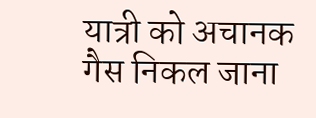यात्री को अचानक गैस निकल जाना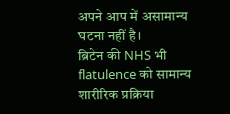अपने आप में असामान्य घटना नहीं है।
ब्रिटेन की NHS भी flatulence को सामान्य शारीरिक प्रक्रिया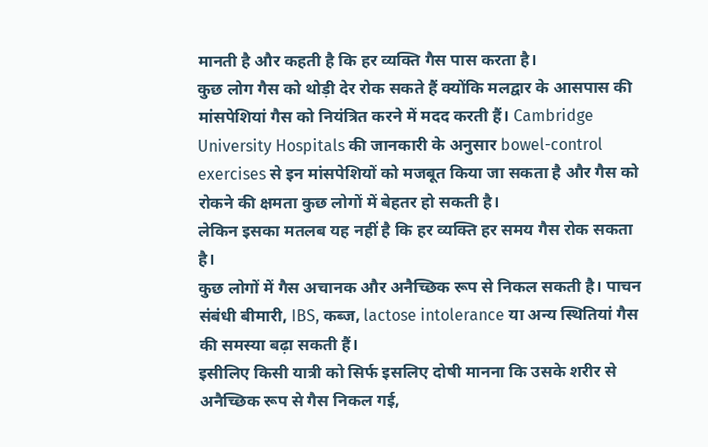मानती है और कहती है कि हर व्यक्ति गैस पास करता है।
कुछ लोग गैस को थोड़ी देर रोक सकते हैं क्योंकि मलद्वार के आसपास की मांसपेशियां गैस को नियंत्रित करने में मदद करती हैं। Cambridge University Hospitals की जानकारी के अनुसार bowel-control exercises से इन मांसपेशियों को मजबूत किया जा सकता है और गैस को रोकने की क्षमता कुछ लोगों में बेहतर हो सकती है।
लेकिन इसका मतलब यह नहीं है कि हर व्यक्ति हर समय गैस रोक सकता है।
कुछ लोगों में गैस अचानक और अनैच्छिक रूप से निकल सकती है। पाचन संबंधी बीमारी, IBS, कब्ज, lactose intolerance या अन्य स्थितियां गैस की समस्या बढ़ा सकती हैं।
इसीलिए किसी यात्री को सिर्फ इसलिए दोषी मानना कि उसके शरीर से अनैच्छिक रूप से गैस निकल गई,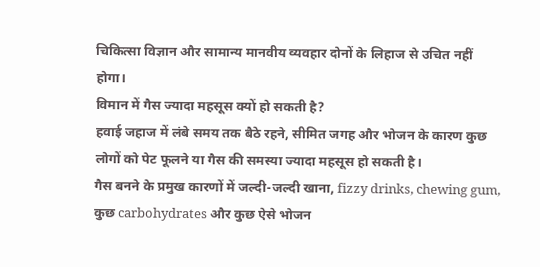चिकित्सा विज्ञान और सामान्य मानवीय व्यवहार दोनों के लिहाज से उचित नहीं होगा।
विमान में गैस ज्यादा महसूस क्यों हो सकती है?
हवाई जहाज में लंबे समय तक बैठे रहने, सीमित जगह और भोजन के कारण कुछ लोगों को पेट फूलने या गैस की समस्या ज्यादा महसूस हो सकती है।
गैस बनने के प्रमुख कारणों में जल्दी-जल्दी खाना, fizzy drinks, chewing gum, कुछ carbohydrates और कुछ ऐसे भोजन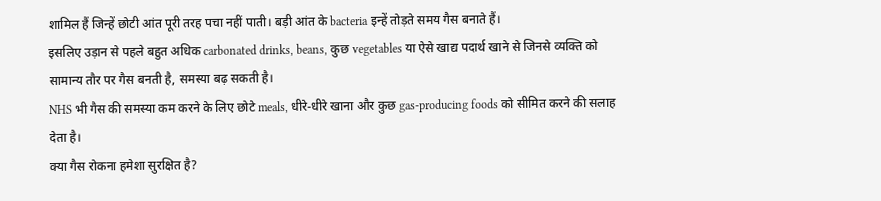शामिल हैं जिन्हें छोटी आंत पूरी तरह पचा नहीं पाती। बड़ी आंत के bacteria इन्हें तोड़ते समय गैस बनाते हैं।
इसलिए उड़ान से पहले बहुत अधिक carbonated drinks, beans, कुछ vegetables या ऐसे खाद्य पदार्थ खाने से जिनसे व्यक्ति को सामान्य तौर पर गैस बनती है, समस्या बढ़ सकती है।
NHS भी गैस की समस्या कम करने के लिए छोटे meals, धीरे-धीरे खाना और कुछ gas-producing foods को सीमित करने की सलाह देता है।
क्या गैस रोकना हमेशा सुरक्षित है?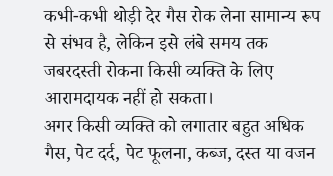कभी-कभी थोड़ी देर गैस रोक लेना सामान्य रूप से संभव है, लेकिन इसे लंबे समय तक जबरदस्ती रोकना किसी व्यक्ति के लिए आरामदायक नहीं हो सकता।
अगर किसी व्यक्ति को लगातार बहुत अधिक गैस, पेट दर्द, पेट फूलना, कब्ज, दस्त या वजन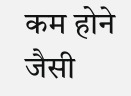कम होने जैसी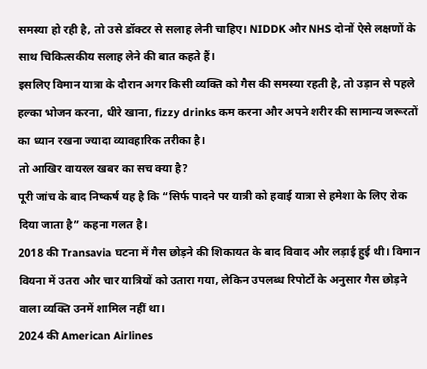समस्या हो रही है, तो उसे डॉक्टर से सलाह लेनी चाहिए। NIDDK और NHS दोनों ऐसे लक्षणों के साथ चिकित्सकीय सलाह लेने की बात कहते हैं।
इसलिए विमान यात्रा के दौरान अगर किसी व्यक्ति को गैस की समस्या रहती है, तो उड़ान से पहले हल्का भोजन करना, धीरे खाना, fizzy drinks कम करना और अपने शरीर की सामान्य जरूरतों का ध्यान रखना ज्यादा व्यावहारिक तरीका है।
तो आखिर वायरल खबर का सच क्या है?
पूरी जांच के बाद निष्कर्ष यह है कि “सिर्फ पादने पर यात्री को हवाई यात्रा से हमेशा के लिए रोक दिया जाता है” कहना गलत है।
2018 की Transavia घटना में गैस छोड़ने की शिकायत के बाद विवाद और लड़ाई हुई थी। विमान वियना में उतरा और चार यात्रियों को उतारा गया, लेकिन उपलब्ध रिपोर्टों के अनुसार गैस छोड़ने वाला व्यक्ति उनमें शामिल नहीं था।
2024 की American Airlines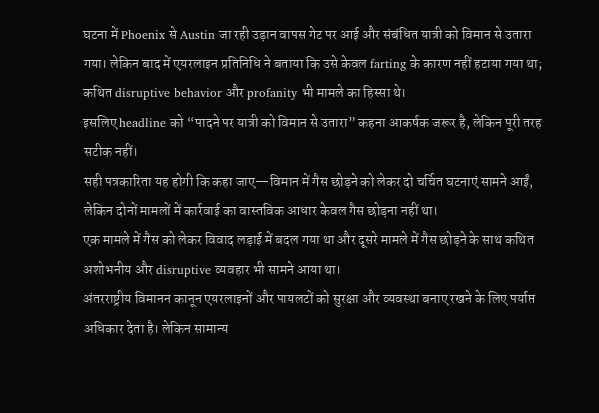घटना में Phoenix से Austin जा रही उड़ान वापस गेट पर आई और संबंधित यात्री को विमान से उतारा गया। लेकिन बाद में एयरलाइन प्रतिनिधि ने बताया कि उसे केवल farting के कारण नहीं हटाया गया था; कथित disruptive behavior और profanity भी मामले का हिस्सा थे।
इसलिए headline को “पादने पर यात्री को विमान से उतारा” कहना आकर्षक जरूर है, लेकिन पूरी तरह सटीक नहीं।
सही पत्रकारिता यह होगी कि कहा जाए—विमान में गैस छोड़ने को लेकर दो चर्चित घटनाएं सामने आईं, लेकिन दोनों मामलों में कार्रवाई का वास्तविक आधार केवल गैस छोड़ना नहीं था।
एक मामले में गैस को लेकर विवाद लड़ाई में बदल गया था और दूसरे मामले में गैस छोड़ने के साथ कथित अशोभनीय और disruptive व्यवहार भी सामने आया था।
अंतरराष्ट्रीय विमानन कानून एयरलाइनों और पायलटों को सुरक्षा और व्यवस्था बनाए रखने के लिए पर्याप्त अधिकार देता है। लेकिन सामान्य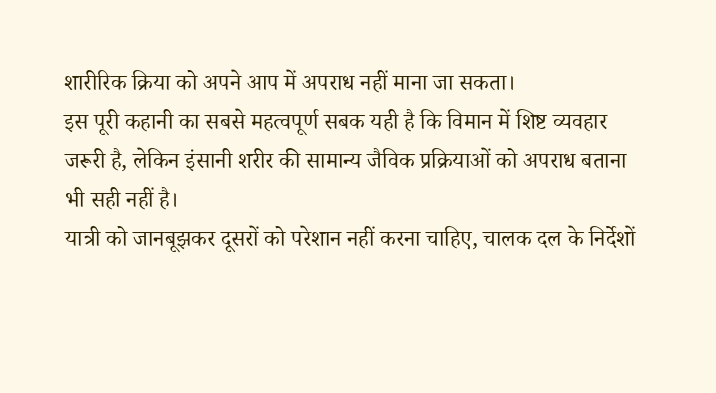शारीरिक क्रिया को अपने आप में अपराध नहीं माना जा सकता।
इस पूरी कहानी का सबसे महत्वपूर्ण सबक यही है कि विमान में शिष्ट व्यवहार जरूरी है, लेकिन इंसानी शरीर की सामान्य जैविक प्रक्रियाओं को अपराध बताना भी सही नहीं है।
यात्री को जानबूझकर दूसरों को परेशान नहीं करना चाहिए, चालक दल के निर्देशों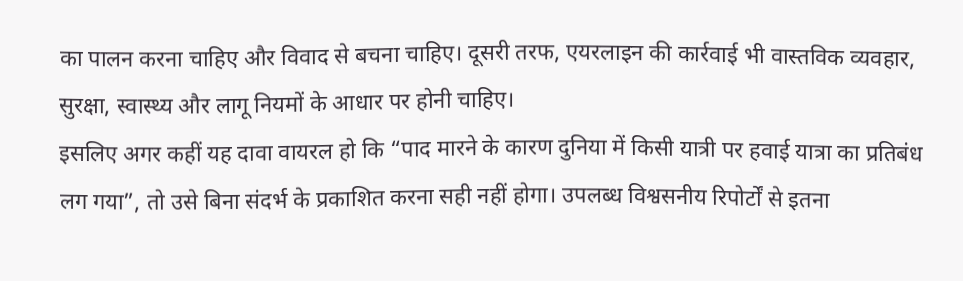का पालन करना चाहिए और विवाद से बचना चाहिए। दूसरी तरफ, एयरलाइन की कार्रवाई भी वास्तविक व्यवहार, सुरक्षा, स्वास्थ्य और लागू नियमों के आधार पर होनी चाहिए।
इसलिए अगर कहीं यह दावा वायरल हो कि “पाद मारने के कारण दुनिया में किसी यात्री पर हवाई यात्रा का प्रतिबंध लग गया”, तो उसे बिना संदर्भ के प्रकाशित करना सही नहीं होगा। उपलब्ध विश्वसनीय रिपोर्टों से इतना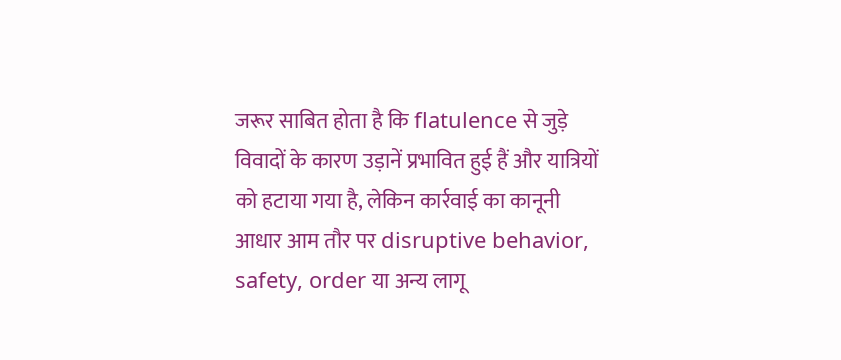जरूर साबित होता है कि flatulence से जुड़े विवादों के कारण उड़ानें प्रभावित हुई हैं और यात्रियों को हटाया गया है, लेकिन कार्रवाई का कानूनी आधार आम तौर पर disruptive behavior, safety, order या अन्य लागू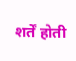शर्तें होती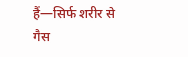हैं—सिर्फ शरीर से गैस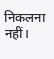निकलना नहीं।